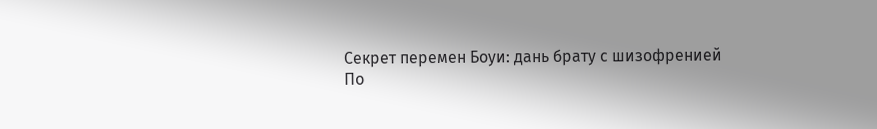Секрет перемен Боуи: дань брату с шизофренией
По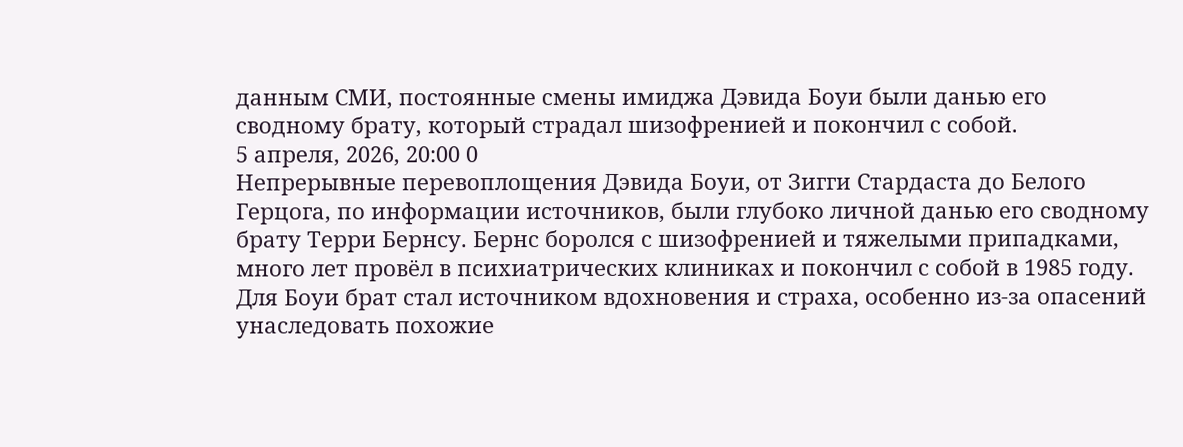данным СМИ, постоянные смены имиджа Дэвида Боуи были данью его сводному брату, который страдал шизофренией и покончил с собой.
5 апреля, 2026, 20:00 0
Непрерывные перевоплощения Дэвида Боуи, от Зигги Стардаста до Белого Герцога, по информации источников, были глубоко личной данью его сводному брату Терри Бернсу. Бернс боролся с шизофренией и тяжелыми припадками, много лет провёл в психиатрических клиниках и покончил с собой в 1985 году.
Для Боуи брат стал источником вдохновения и страха, особенно из-за опасений унаследовать похожие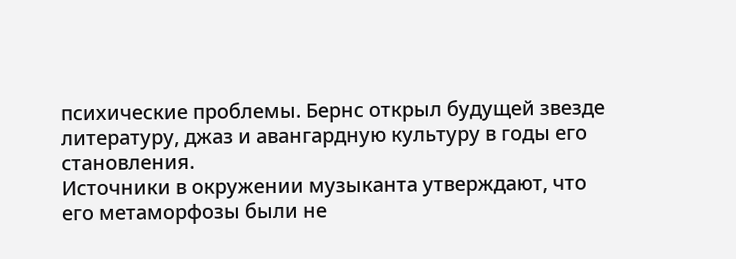психические проблемы. Бернс открыл будущей звезде литературу, джаз и авангардную культуру в годы его становления.
Источники в окружении музыканта утверждают, что его метаморфозы были не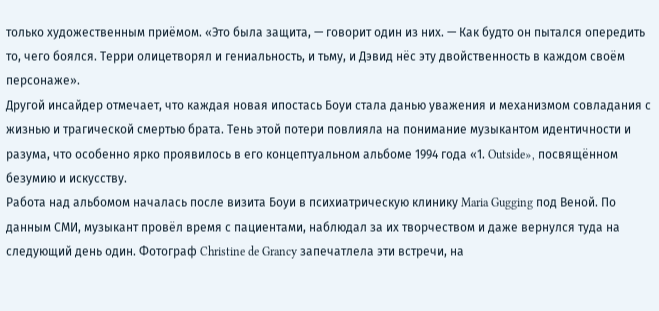только художественным приёмом. «Это была защита, — говорит один из них. — Как будто он пытался опередить то, чего боялся. Терри олицетворял и гениальность, и тьму, и Дэвид нёс эту двойственность в каждом своём персонаже».
Другой инсайдер отмечает, что каждая новая ипостась Боуи стала данью уважения и механизмом совладания с жизнью и трагической смертью брата. Тень этой потери повлияла на понимание музыкантом идентичности и разума, что особенно ярко проявилось в его концептуальном альбоме 1994 года «1. Outside», посвящённом безумию и искусству.
Работа над альбомом началась после визита Боуи в психиатрическую клинику Maria Gugging под Веной. По данным СМИ, музыкант провёл время с пациентами, наблюдал за их творчеством и даже вернулся туда на следующий день один. Фотограф Christine de Grancy запечатлела эти встречи, на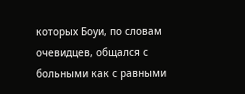которых Боуи, по словам очевидцев, общался с больными как с равными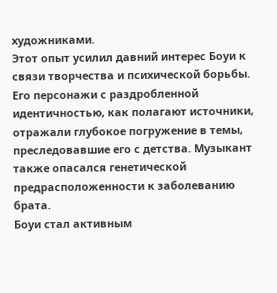художниками.
Этот опыт усилил давний интерес Боуи к связи творчества и психической борьбы. Его персонажи с раздробленной идентичностью, как полагают источники, отражали глубокое погружение в темы, преследовавшие его с детства. Музыкант также опасался генетической предрасположенности к заболеванию брата.
Боуи стал активным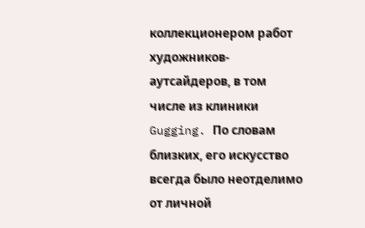коллекционером работ художников-аутсайдеров, в том числе из клиники Gugging. По словам близких, его искусство всегда было неотделимо от личной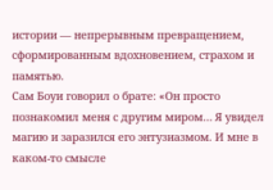истории — непрерывным превращением, сформированным вдохновением, страхом и памятью.
Сам Боуи говорил о брате: «Он просто познакомил меня с другим миром… Я увидел магию и заразился его энтузиазмом. И мне в каком-то смысле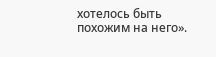хотелось быть похожим на него».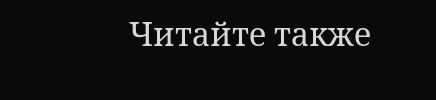Читайте также